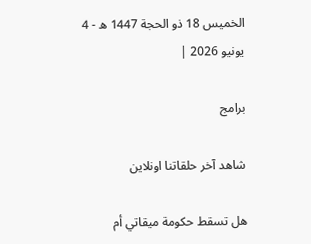الخميس 18 ذو الحجة 1447 ه - 4 يونيو 2026 |

برامج

شاهد آخر حلقاتنا اونلاين

هل تسقط حكومة ميقاتي أم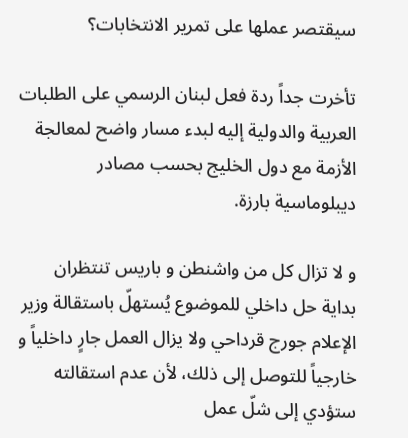سيقتصر عملها على تمرير الانتخابات؟

تأخرت جداً ردة فعل لبنان الرسمي على الطلبات العربية والدولية إليه لبدء مسار واضح لمعالجة الأزمة مع دول الخليج بحسب مصادر ديبلوماسية بارزة.

و لا تزال كل من واشنطن و باريس تنتظران بداية حل داخلي للموضوع يُستهلّ باستقالة وزير الإعلام جورج قرداحي ولا يزال العمل جارٍ داخلياً و خارجياً للتوصل إلى ذلك، لأن عدم استقالته ستؤدي إلى شلّ عمل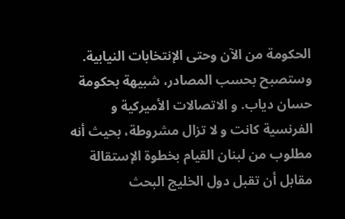الحكومة من الآن وحتى الإنتخابات النيابية. وستصبح بحسب المصادر، شبيهة بحكومة حسان دياب. و الاتصالات الأميركية و الفرنسية كانت و لا تزال مشروطة، بحيث أنه مطلوب من لبنان القيام بخطوة الإستقالة مقابل أن تقبل دول الخليج البحث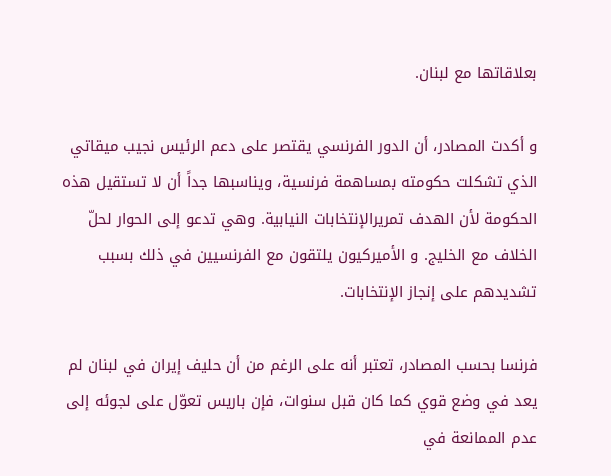بعلاقاتها مع لبنان.

و أكدت المصادر، أن الدور الفرنسي يقتصر على دعم الرئيس نجيب ميقاتي الذي تشكلت حكومته بمساهمة فرنسية، ويناسبها جداً أن لا تستقيل هذه الحكومة لأن الهدف تمريرالإنتخابات النيابية. وهي تدعو إلى الحوار لحلّ الخلاف مع الخليج. و الأميركيون يلتقون مع الفرنسيين في ذلك بسبب تشديدهم على إنجاز الإنتخابات.

فرنسا بحسب المصادر، تعتبر أنه على الرغم من أن حليف إيران في لبنان لم يعد في وضع قوي كما كان قبل سنوات، فإن باريس تعوّل على لجوئه إلى عدم الممانعة في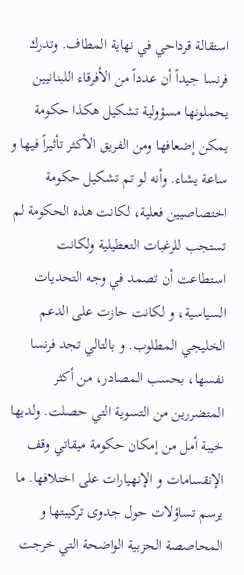استقالة قرداحي في نهاية المطاف. وتدرك فرنسا جيداً أن عدداً من الأفرقاء اللبنانيين يحملونها مسؤولية تشكيل هكذا حكومة يمكن إضعافها ومن الفريق الأكثر تأثيراً فيها و ساعة يشاء. وأنه لو تم تشكيل حكومة اختصاصيين فعلية، لكانت هذه الحكومة لم تستجب للرغبات التعطيلية ولكانت استطاعت أن تصمد في وجه التحديات السياسية، و لكانت حازت على الدعم الخليجي المطلوب. و بالتالي تجد فرنسا نفسها، بحسب المصادر، من أكثر المتضررين من التسوية التي حصلت. ولديها خيبة أمل من إمكان حكومة ميقاتي وقف الإنقسامات و الإنهيارات على اختلافها. ما يرسم تساؤلات حول جدوى تركيبتها و المحاصصة الحزبية الواضحة التي خرجت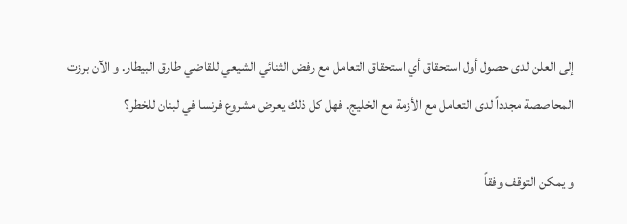إلى العلن لدى حصول أول استحقاق أي استحقاق التعامل مع رفض الثنائي الشيعي للقاضي طارق البيطار. و الآن برزت المحاصصة مجدداً لدى التعامل مع الأزمة مع الخليج. فهل كل ذلك يعرض مشروع فرنسا في لبنان للخطر؟

و يمكن التوقف وفقاً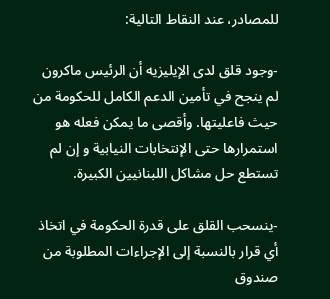للمصادر، عند النقاط التالية:

-وجود قلق لدى الإيليزيه أن الرئيس ماكرون لم ينجح في تأمين الدعم الكامل للحكومة من حيث فاعليتها. وأقصى ما يمكن فعله هو استمرارها حتى الإنتخابات النيابية و إن لم تستطع حل مشاكل اللبنانيين الكبيرة.

-ينسحب القلق على قدرة الحكومة في اتخاذ أي قرار بالنسبة إلى الإجراءات المطلوبة من صندوق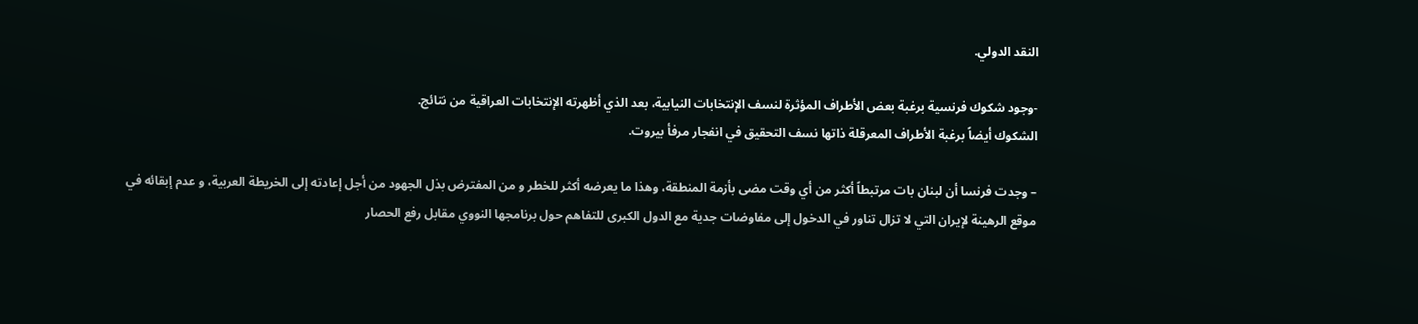النقد الدولي.

-وجود شكوك فرنسية برغبة بعض الأطراف المؤثرة لنسف الإنتخابات النيابية، بعد الذي أظهرته الإنتخابات العراقية من نتائج.
الشكوك أيضاً برغبة الأطراف المعرقلة ذاتها نسف التحقيق في انفجار مرفأ بيروت.

– وجدت فرنسا أن لبنان بات مرتبطاً أكثر من أي وقت مضى بأزمة المنطقة، وهذا ما يعرضه أكثر للخطر و من المفترض بذل الجهود من أجل إعادته إلى الخريطة العربية، و عدم إبقائه في موقع الرهينة لإيران التي لا تزال تناور في الدخول إلى مفاوضات جدية مع الدول الكبرى للتفاهم حول برنامجها النووي مقابل رفع الحصار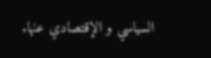السياسي و الإقتصادي عنها.